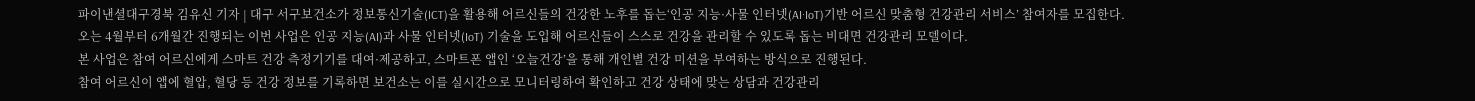파이낸셜대구경북 김유신 기자 | 대구 서구보건소가 정보통신기술(ICT)을 활용해 어르신들의 건강한 노후를 돕는‘인공 지능·사물 인터넷(AI·IoT)기반 어르신 맞춤형 건강관리 서비스’ 참여자를 모집한다.
오는 4월부터 6개월간 진행되는 이번 사업은 인공 지능(AI)과 사물 인터넷(IoT) 기술을 도입해 어르신들이 스스로 건강을 관리할 수 있도록 돕는 비대면 건강관리 모델이다.
본 사업은 참여 어르신에게 스마트 건강 측정기기를 대여·제공하고, 스마트폰 앱인 ‘오늘건강’을 통해 개인별 건강 미션을 부여하는 방식으로 진행된다.
참여 어르신이 앱에 혈압, 혈당 등 건강 정보를 기록하면 보건소는 이를 실시간으로 모니터링하여 확인하고 건강 상태에 맞는 상담과 건강관리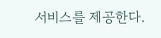서비스를 제공한다.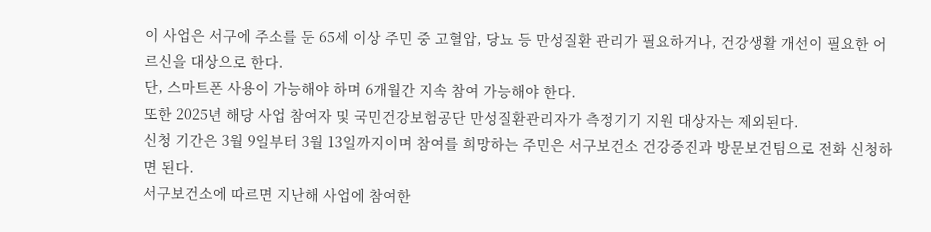이 사업은 서구에 주소를 둔 65세 이상 주민 중 고혈압, 당뇨 등 만성질환 관리가 필요하거나, 건강생활 개선이 필요한 어르신을 대상으로 한다.
단, 스마트폰 사용이 가능해야 하며 6개월간 지속 참여 가능해야 한다.
또한 2025년 해당 사업 참여자 및 국민건강보험공단 만성질환관리자가 측정기기 지원 대상자는 제외된다.
신청 기간은 3월 9일부터 3월 13일까지이며 참여를 희망하는 주민은 서구보건소 건강증진과 방문보건팀으로 전화 신청하면 된다.
서구보건소에 따르면 지난해 사업에 참여한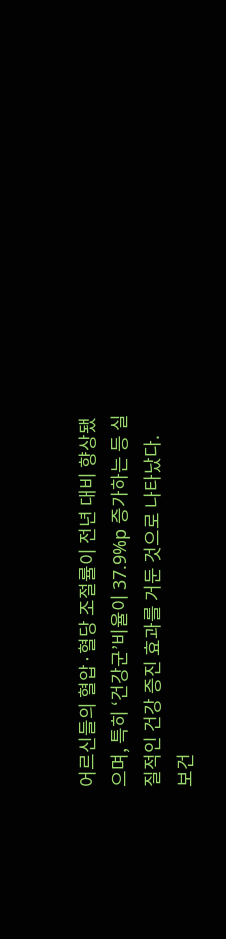어르신들의 혈압·혈당 조절률이 전년 대비 향상됐으며, 특히 ‘건강군’비율이 37.9%p 증가하는 등 실질적인 건강 증진 효과를 거둔 것으로 나타났다.
보건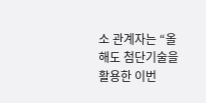소 관계자는 “올해도 첨단기술을 활용한 이번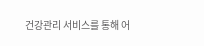건강관리 서비스를 통해 어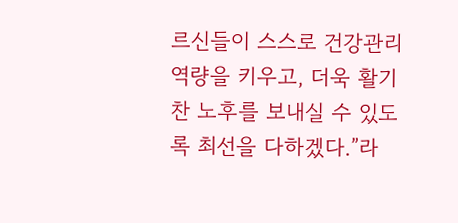르신들이 스스로 건강관리 역량을 키우고, 더욱 활기찬 노후를 보내실 수 있도록 최선을 다하겠다.”라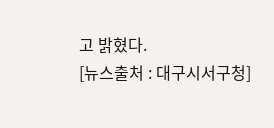고 밝혔다.
[뉴스출처 : 대구시서구청]